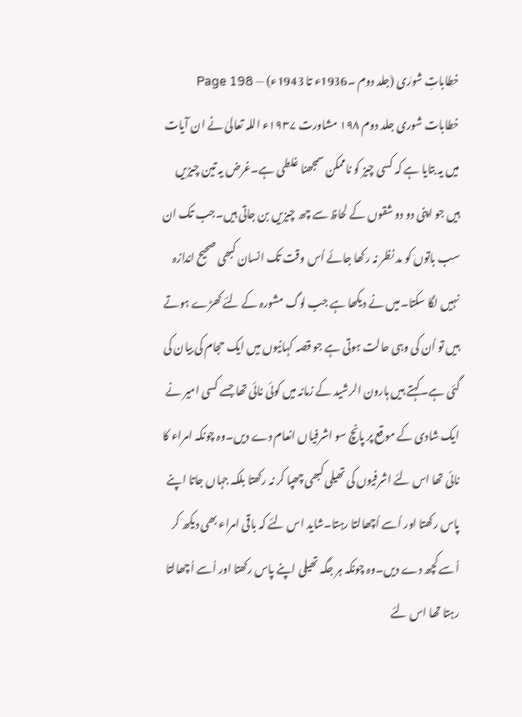خطاباتِ شورٰی (جلد دوم ۔1936ء تا 1943ء) — Page 198
خطابات شوری جلد دوم ۱۹۸ مشاورت ۱۹۳۷ء اللہ تعالیٰ نے ان آیات میں یہ بتایا ہے کہ کسی چیز کو ناممکن سمجھنا غلطی ہے۔غرض یہ تین چیزیں ہیں جو اپنی دو دو شقوں کے لحاظ سے چھ چیزیں بن جاتی ہیں۔جب تک ان سب باتوں کو مد نظر نہ رکھا جائے اُس وقت تک انسان کبھی صحیح اندازہ نہیں لگا سکتا۔میں نے دیکھا ہے جب لوگ مشورہ کے لئے کھڑے ہوتے ہیں تو اُن کی وہی حالت ہوتی ہے جو قصہ کہانیوں میں ایک حجام کی بیان کی گئی ہے۔کہتے ہیں ہارون الرشید کے زمانہ میں کوئی نائی تھا جسے کسی امیر نے ایک شادی کے موقع پر پانچ سو اشرفیاں انعام دے دیں۔وہ چونکہ امراء کا نائی تھا اس لئے اشرفیوں کی تھیلی کبھی چھپا کر نہ رکھتا بلکہ جہاں جاتا اپنے پاس رکھتا اور اُسے اُچھالتا رہتا۔شاید اس لئے کہ باقی امراء بھی دیکھ کر اُسے کچھ دے دیں۔وہ چونکہ ہر جگہ تھیلی اپنے پاس رکھتا اور اُسے اُچھالتا رہتا تھا اس لئے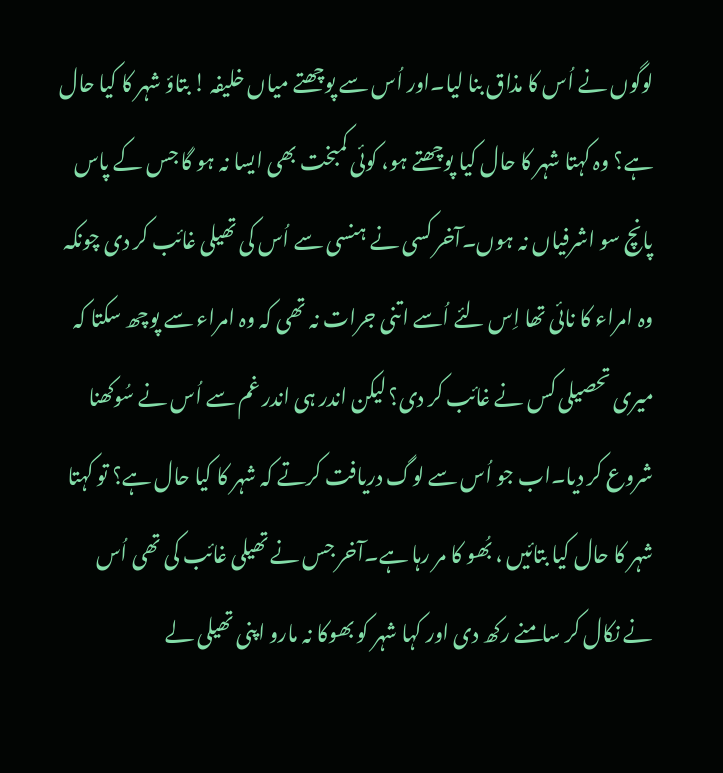لوگوں نے اُس کا مذاق بنا لیا۔اور اُس سے پوچھتے میاں خلیفہ ! بتاؤ شہر کا کیا حال ہے؟ وہ کہتا شہر کا حال کیا پوچھتے ہو، کوئی کمبخت بھی ایسا نہ ہو گا جس کے پاس پانچ سو اشرفیاں نہ ہوں۔آخر کسی نے ہنسی سے اُس کی تھیلی غائب کر دی چونکہ وہ امراء کا نائی تھا اِس لئے اُسے اتنی جرات نہ تھی کہ وہ امراء سے پوچھ سکتا کہ میری تحصیلی کس نے غائب کر دی؟ لیکن اندر ہی اندر غم سے اُس نے سُوکھنا شروع کر دیا۔اب جو اُس سے لوگ دریافت کرتے کہ شہر کا کیا حال ہے؟ تو کہتا شہر کا حال کیا بتائیں ، بُھو کا مر رہا ہے۔آخر جس نے تھیلی غائب کی تھی اُس نے نکال کر سامنے رکھ دی اور کہا شہر کو بھوکا نہ مارو اپنی تھیلی لے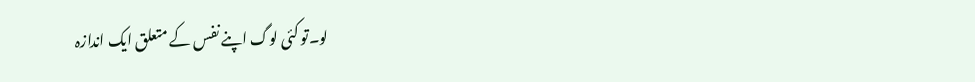لو۔تو کئی لوگ اپنے نفس کے متعلق ایک اندازہ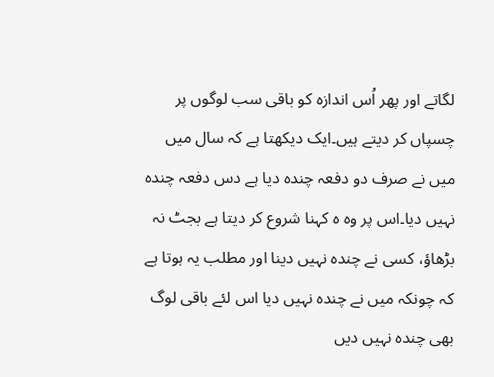لگاتے اور پھر اُس اندازہ کو باقی سب لوگوں پر چسپاں کر دیتے ہیں۔ایک دیکھتا ہے کہ سال میں میں نے صرف دو دفعہ چندہ دیا ہے دس دفعہ چندہ نہیں دیا۔اس پر وہ ہ کہنا شروع کر دیتا ہے بجٹ نہ بڑھاؤ، کسی نے چندہ نہیں دینا اور مطلب یہ ہوتا ہے کہ چونکہ میں نے چندہ نہیں دیا اس لئے باقی لوگ بھی چندہ نہیں دیں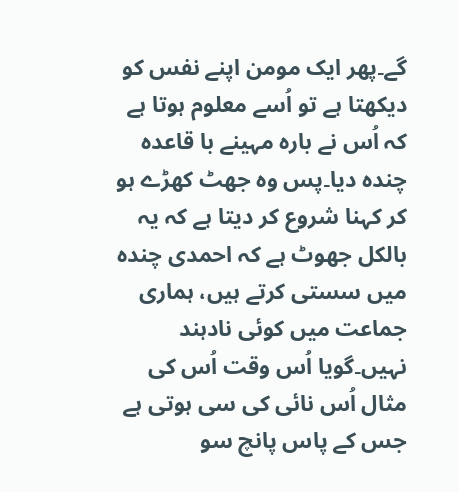گے۔پھر ایک مومن اپنے نفس کو دیکھتا ہے تو اُسے معلوم ہوتا ہے کہ اُس نے بارہ مہینے با قاعدہ چندہ دیا۔پس وہ جھٹ کھڑے ہو کر کہنا شروع کر دیتا ہے کہ یہ بالکل جھوٹ ہے کہ احمدی چندہ میں سستی کرتے ہیں، ہماری جماعت میں کوئی نادہند نہیں۔گویا اُس وقت اُس کی مثال اُس نائی کی سی ہوتی ہے جس کے پاس پانچ سو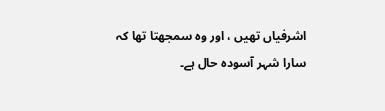اشرفیاں تھیں ، اور وہ سمجھتا تھا کہ سارا شہر آسودہ حال ہے۔